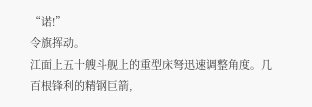“诺!”
令旗挥动。
江面上五十艘斗舰上的重型床弩迅速调整角度。几百根锋利的精钢巨箭,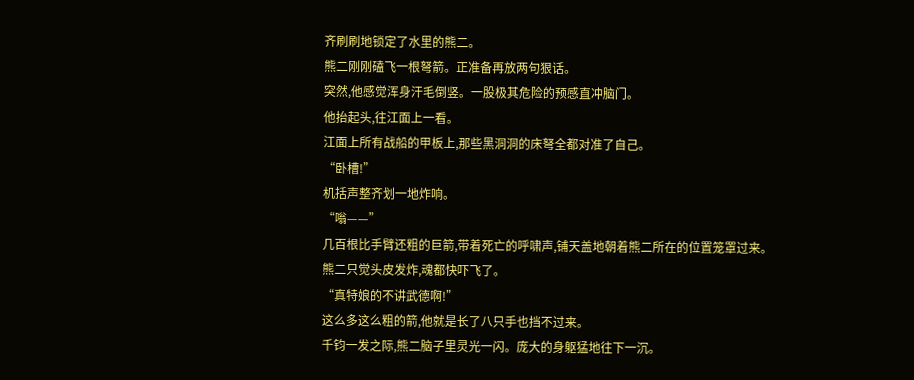齐刷刷地锁定了水里的熊二。
熊二刚刚磕飞一根弩箭。正准备再放两句狠话。
突然,他感觉浑身汗毛倒竖。一股极其危险的预感直冲脑门。
他抬起头,往江面上一看。
江面上所有战船的甲板上,那些黑洞洞的床弩全都对准了自己。
“卧槽!”
机括声整齐划一地炸响。
“嗡——”
几百根比手臂还粗的巨箭,带着死亡的呼啸声,铺天盖地朝着熊二所在的位置笼罩过来。
熊二只觉头皮发炸,魂都快吓飞了。
“真特娘的不讲武德啊!”
这么多这么粗的箭,他就是长了八只手也挡不过来。
千钧一发之际,熊二脑子里灵光一闪。庞大的身躯猛地往下一沉。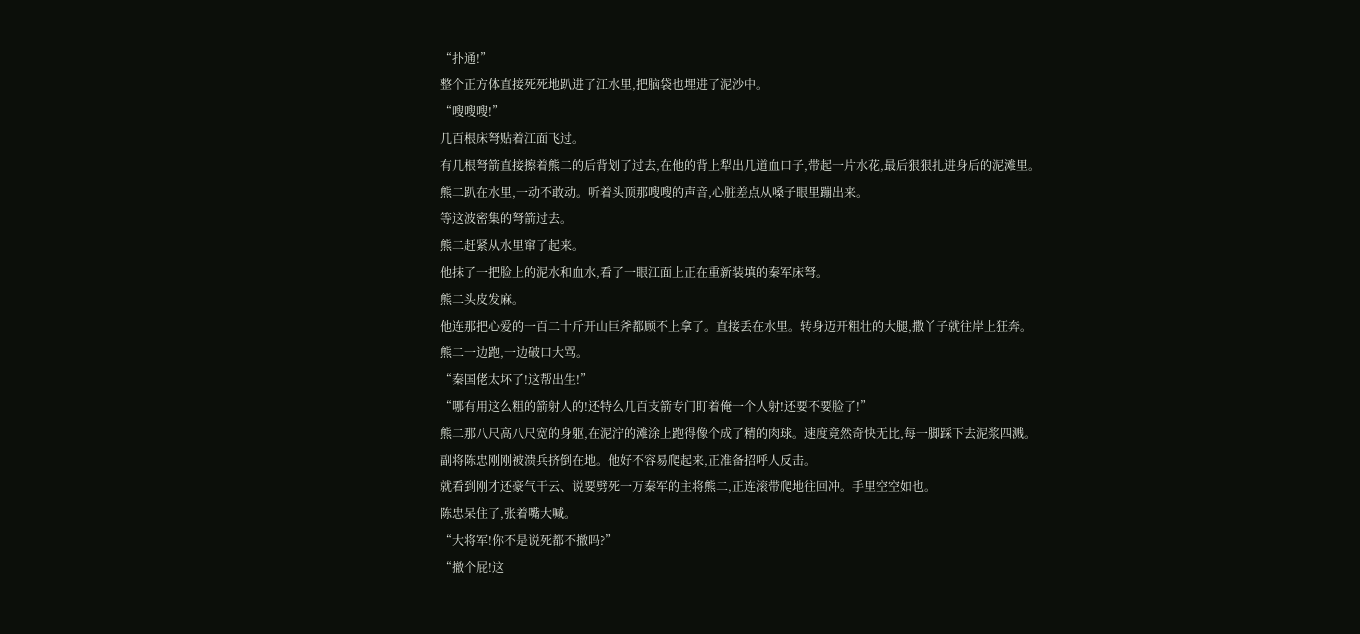“扑通!”
整个正方体直接死死地趴进了江水里,把脑袋也埋进了泥沙中。
“嗖嗖嗖!”
几百根床弩贴着江面飞过。
有几根弩箭直接擦着熊二的后背划了过去,在他的背上犁出几道血口子,带起一片水花,最后狠狠扎进身后的泥滩里。
熊二趴在水里,一动不敢动。听着头顶那嗖嗖的声音,心脏差点从嗓子眼里蹦出来。
等这波密集的弩箭过去。
熊二赶紧从水里窜了起来。
他抹了一把脸上的泥水和血水,看了一眼江面上正在重新装填的秦军床弩。
熊二头皮发麻。
他连那把心爱的一百二十斤开山巨斧都顾不上拿了。直接丢在水里。转身迈开粗壮的大腿,撒丫子就往岸上狂奔。
熊二一边跑,一边破口大骂。
“秦国佬太坏了!这帮出生!”
“哪有用这么粗的箭射人的!还特么几百支箭专门盯着俺一个人射!还要不要脸了!”
熊二那八尺高八尺宽的身躯,在泥泞的滩涂上跑得像个成了精的肉球。速度竟然奇快无比,每一脚踩下去泥浆四溅。
副将陈忠刚刚被溃兵挤倒在地。他好不容易爬起来,正准备招呼人反击。
就看到刚才还豪气干云、说要劈死一万秦军的主将熊二,正连滚带爬地往回冲。手里空空如也。
陈忠呆住了,张着嘴大喊。
“大将军!你不是说死都不撤吗?”
“撤个屁!这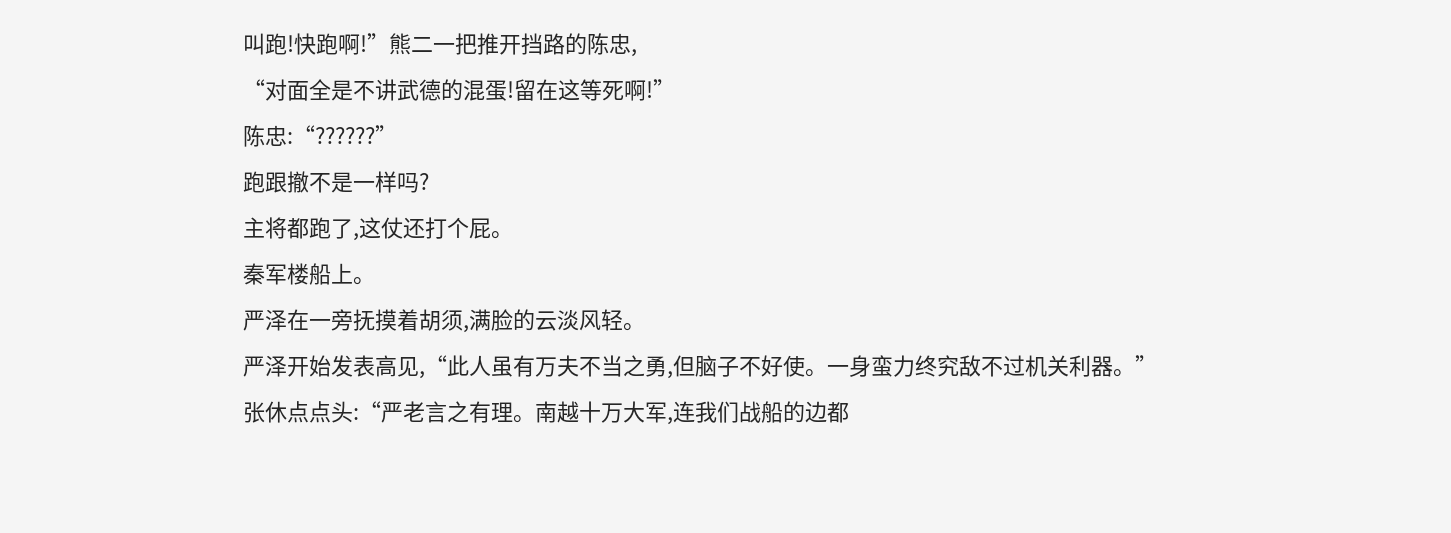叫跑!快跑啊!”熊二一把推开挡路的陈忠,
“对面全是不讲武德的混蛋!留在这等死啊!”
陈忠:“??????”
跑跟撤不是一样吗?
主将都跑了,这仗还打个屁。
秦军楼船上。
严泽在一旁抚摸着胡须,满脸的云淡风轻。
严泽开始发表高见,“此人虽有万夫不当之勇,但脑子不好使。一身蛮力终究敌不过机关利器。”
张休点点头:“严老言之有理。南越十万大军,连我们战船的边都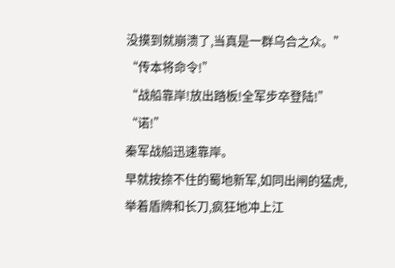没摸到就崩溃了,当真是一群乌合之众。”
“传本将命令!”
“战船靠岸!放出踏板!全军步卒登陆!”
“诺!”
秦军战船迅速靠岸。
早就按捺不住的蜀地新军,如同出闸的猛虎,举着盾牌和长刀,疯狂地冲上江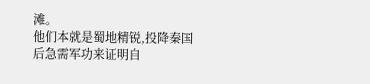滩。
他们本就是蜀地精锐,投降秦国后急需军功来证明自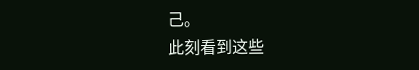己。
此刻看到这些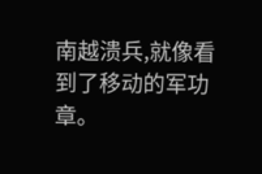南越溃兵,就像看到了移动的军功章。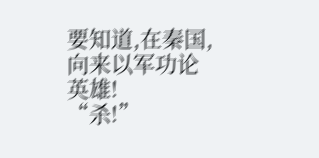要知道,在秦国,向来以军功论英雄!
“杀!”